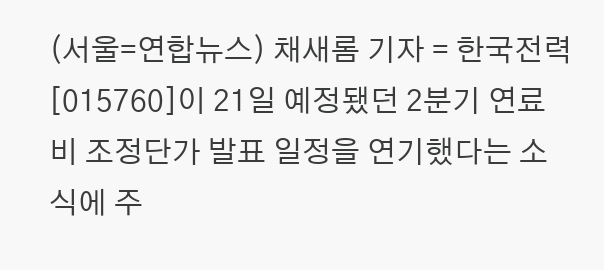(서울=연합뉴스) 채새롬 기자 = 한국전력[015760]이 21일 예정됐던 2분기 연료비 조정단가 발표 일정을 연기했다는 소식에 주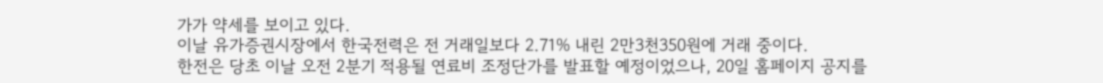가가 약세를 보이고 있다.
이날 유가증권시장에서 한국전력은 전 거래일보다 2.71% 내린 2만3천350원에 거래 중이다.
한전은 당초 이날 오전 2분기 적용될 연료비 조정단가를 발표할 예정이었으나, 20일 홈페이지 공지를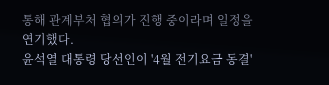통해 관계부처 협의가 진행 중이라며 일정을 연기했다.
윤석열 대통령 당선인이 '4월 전기요금 동결'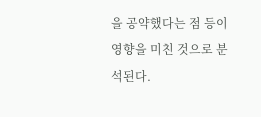을 공약했다는 점 등이 영향을 미친 것으로 분석된다.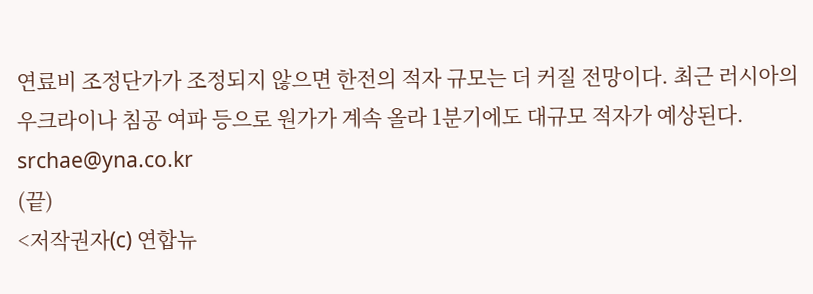연료비 조정단가가 조정되지 않으면 한전의 적자 규모는 더 커질 전망이다. 최근 러시아의 우크라이나 침공 여파 등으로 원가가 계속 올라 1분기에도 대규모 적자가 예상된다.
srchae@yna.co.kr
(끝)
<저작권자(c) 연합뉴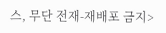스, 무단 전재-재배포 금지>